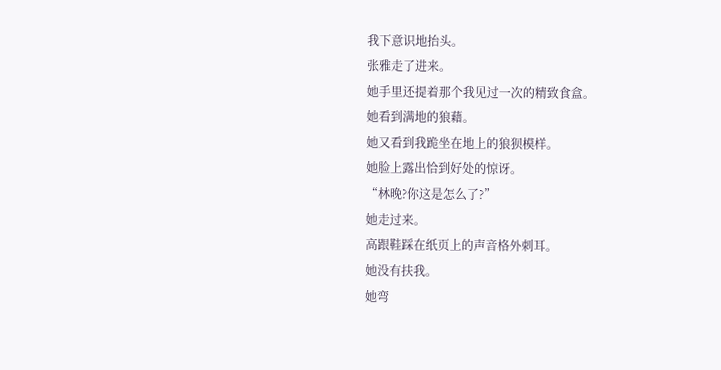我下意识地抬头。
张雅走了进来。
她手里还提着那个我见过一次的精致食盒。
她看到满地的狼藉。
她又看到我跪坐在地上的狼狈模样。
她脸上露出恰到好处的惊讶。
“林晚?你这是怎么了?”
她走过来。
高跟鞋踩在纸页上的声音格外刺耳。
她没有扶我。
她弯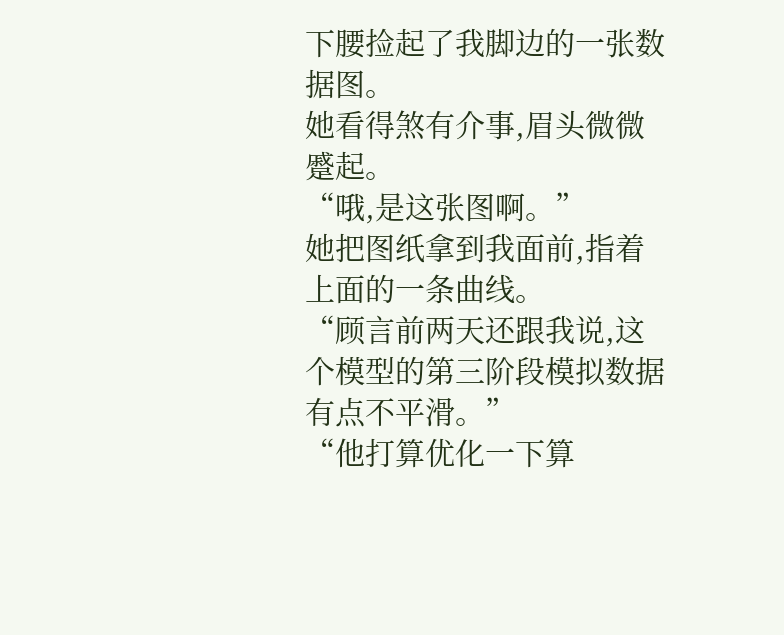下腰捡起了我脚边的一张数据图。
她看得煞有介事,眉头微微蹙起。
“哦,是这张图啊。”
她把图纸拿到我面前,指着上面的一条曲线。
“顾言前两天还跟我说,这个模型的第三阶段模拟数据有点不平滑。”
“他打算优化一下算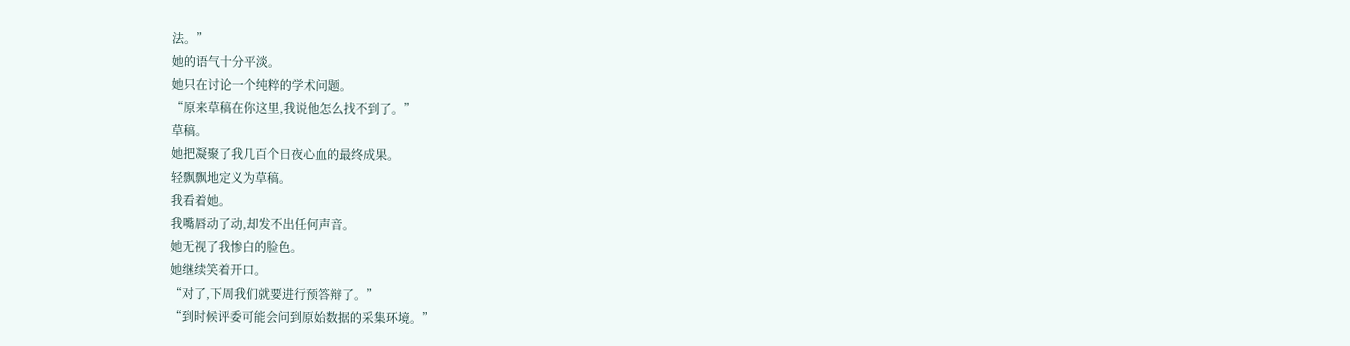法。”
她的语气十分平淡。
她只在讨论一个纯粹的学术问题。
“原来草稿在你这里,我说他怎么找不到了。”
草稿。
她把凝聚了我几百个日夜心血的最终成果。
轻飘飘地定义为草稿。
我看着她。
我嘴唇动了动,却发不出任何声音。
她无视了我惨白的脸色。
她继续笑着开口。
“对了,下周我们就要进行预答辩了。”
“到时候评委可能会问到原始数据的采集环境。”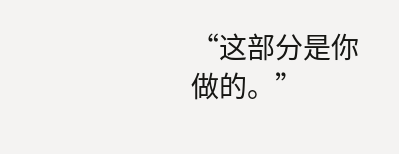“这部分是你做的。”